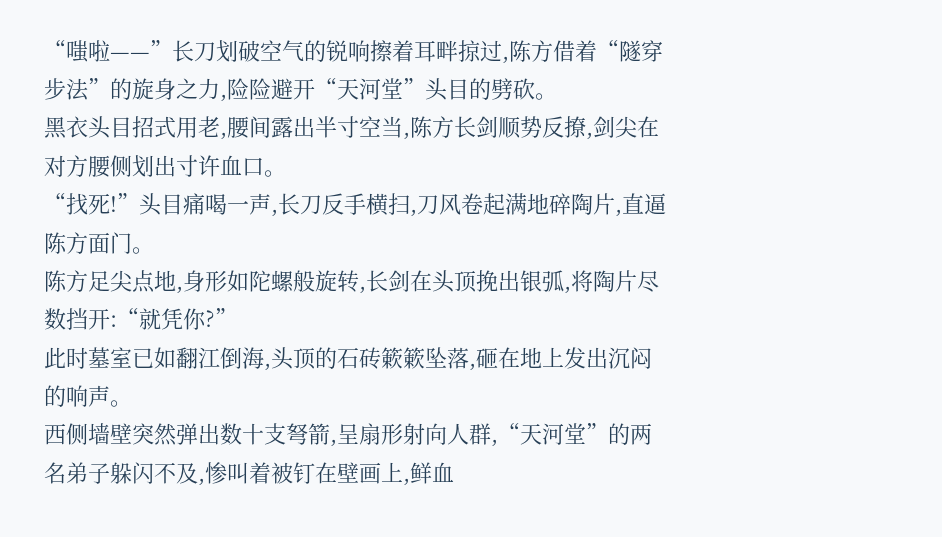“嗤啦——”长刀划破空气的锐响擦着耳畔掠过,陈方借着“隧穿步法”的旋身之力,险险避开“天河堂”头目的劈砍。
黑衣头目招式用老,腰间露出半寸空当,陈方长剑顺势反撩,剑尖在对方腰侧划出寸许血口。
“找死!”头目痛喝一声,长刀反手横扫,刀风卷起满地碎陶片,直逼陈方面门。
陈方足尖点地,身形如陀螺般旋转,长剑在头顶挽出银弧,将陶片尽数挡开:“就凭你?”
此时墓室已如翻江倒海,头顶的石砖簌簌坠落,砸在地上发出沉闷的响声。
西侧墙壁突然弹出数十支弩箭,呈扇形射向人群,“天河堂”的两名弟子躲闪不及,惨叫着被钉在壁画上,鲜血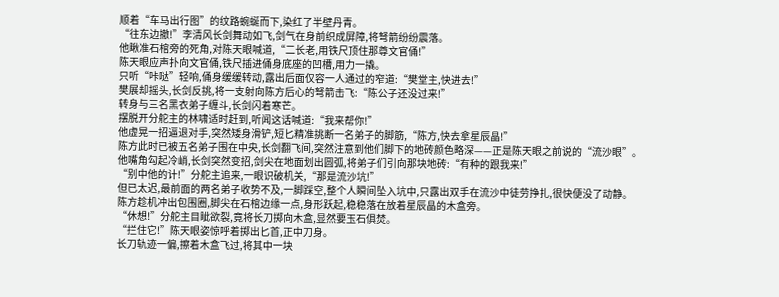顺着“车马出行图”的纹路蜿蜒而下,染红了半壁丹青。
“往东边撤!”李清风长剑舞动如飞,剑气在身前织成屏障,将弩箭纷纷震落。
他瞅准石棺旁的死角,对陈天眼喊道,“二长老,用铁尺顶住那尊文官俑!”
陈天眼应声扑向文官俑,铁尺插进俑身底座的凹槽,用力一撬。
只听“咔哒”轻响,俑身缓缓转动,露出后面仅容一人通过的窄道:“樊堂主,快进去!”
樊展却摇头,长剑反挑,将一支射向陈方后心的弩箭击飞:“陈公子还没过来!”
转身与三名黑衣弟子缠斗,长剑闪着寒芒。
摆脱开分舵主的林啸适时赶到,听闻这话喊道:“我来帮你!”
他虚晃一招逼退对手,突然矮身滑铲,短匕精准挑断一名弟子的脚筋,“陈方,快去拿星辰晶!”
陈方此时已被五名弟子围在中央,长剑翻飞间,突然注意到他们脚下的地砖颜色略深——正是陈天眼之前说的“流沙眼”。
他嘴角勾起冷峭,长剑突然变招,剑尖在地面划出圆弧,将弟子们引向那块地砖:“有种的跟我来!”
“别中他的计!”分舵主追来,一眼识破机关,“那是流沙坑!”
但已太迟,最前面的两名弟子收势不及,一脚踩空,整个人瞬间坠入坑中,只露出双手在流沙中徒劳挣扎,很快便没了动静。
陈方趁机冲出包围圈,脚尖在石棺边缘一点,身形跃起,稳稳落在放着星辰晶的木盒旁。
“休想!”分舵主目眦欲裂,竟将长刀掷向木盒,显然要玉石俱焚。
“拦住它!”陈天眼姿惊呼着掷出匕首,正中刀身。
长刀轨迹一偏,擦着木盒飞过,将其中一块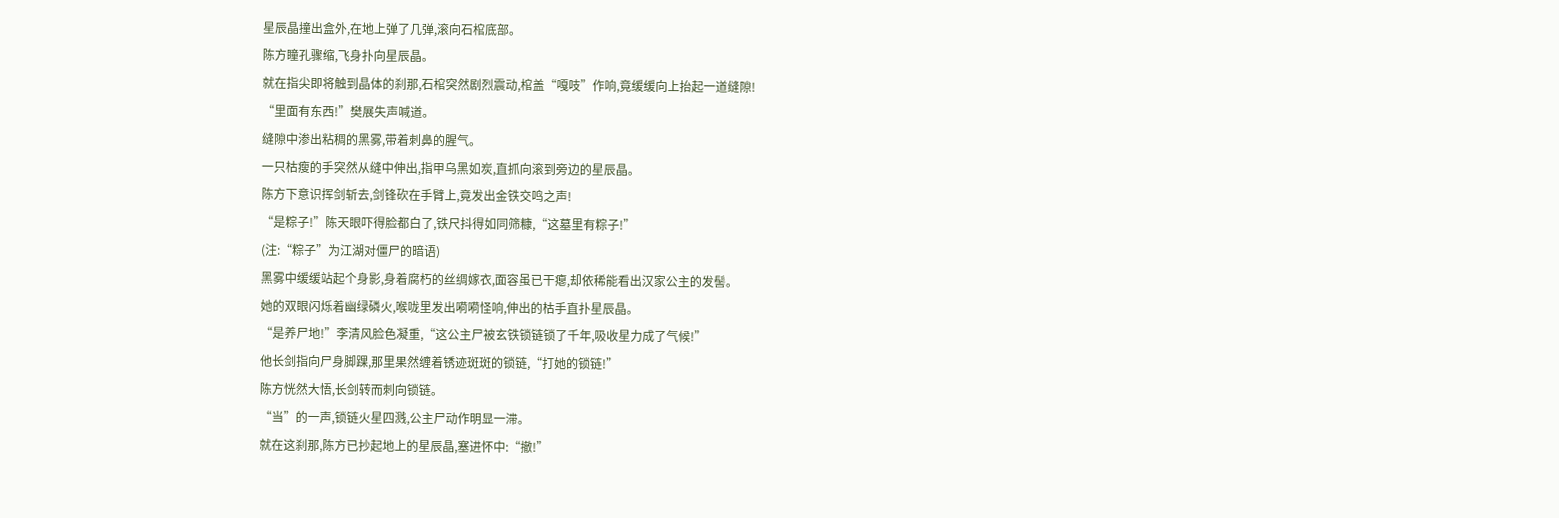星辰晶撞出盒外,在地上弹了几弹,滚向石棺底部。
陈方瞳孔骤缩,飞身扑向星辰晶。
就在指尖即将触到晶体的刹那,石棺突然剧烈震动,棺盖“嘎吱”作响,竟缓缓向上抬起一道缝隙!
“里面有东西!”樊展失声喊道。
缝隙中渗出粘稠的黑雾,带着刺鼻的腥气。
一只枯瘦的手突然从缝中伸出,指甲乌黑如炭,直抓向滚到旁边的星辰晶。
陈方下意识挥剑斩去,剑锋砍在手臂上,竟发出金铁交鸣之声!
“是粽子!”陈天眼吓得脸都白了,铁尺抖得如同筛糠,“这墓里有粽子!”
(注:“粽子”为江湖对僵尸的暗语)
黑雾中缓缓站起个身影,身着腐朽的丝绸嫁衣,面容虽已干瘪,却依稀能看出汉家公主的发髻。
她的双眼闪烁着幽绿磷火,喉咙里发出嗬嗬怪响,伸出的枯手直扑星辰晶。
“是养尸地!”李清风脸色凝重,“这公主尸被玄铁锁链锁了千年,吸收星力成了气候!”
他长剑指向尸身脚踝,那里果然缠着锈迹斑斑的锁链,“打她的锁链!”
陈方恍然大悟,长剑转而刺向锁链。
“当”的一声,锁链火星四溅,公主尸动作明显一滞。
就在这刹那,陈方已抄起地上的星辰晶,塞进怀中:“撤!”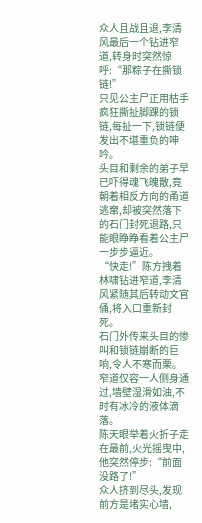众人且战且退,李清风最后一个钻进窄道,转身时突然惊呼:“那粽子在撕锁链!”
只见公主尸正用枯手疯狂撕扯脚踝的锁链,每扯一下,锁链便发出不堪重负的呻吟。
头目和剩余的弟子早已吓得魂飞魄散,竟朝着相反方向的甬道逃窜,却被突然落下的石门封死退路,只能眼睁睁看着公主尸一步步逼近。
“快走!”陈方拽着林啸钻进窄道,李清风紧随其后转动文官俑,将入口重新封死。
石门外传来头目的惨叫和锁链崩断的巨响,令人不寒而栗。
窄道仅容一人侧身通过,墙壁湿滑如油,不时有冰冷的液体滴落。
陈天眼举着火折子走在最前,火光摇曳中,他突然停步:“前面没路了!”
众人挤到尽头,发现前方是堵实心墙,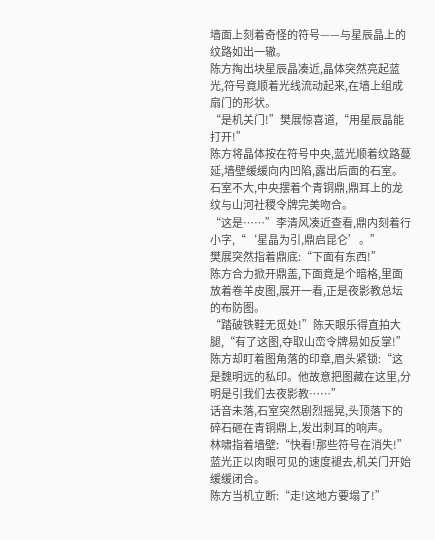墙面上刻着奇怪的符号——与星辰晶上的纹路如出一辙。
陈方掏出块星辰晶凑近,晶体突然亮起蓝光,符号竟顺着光线流动起来,在墙上组成扇门的形状。
“是机关门!”樊展惊喜道,“用星辰晶能打开!”
陈方将晶体按在符号中央,蓝光顺着纹路蔓延,墙壁缓缓向内凹陷,露出后面的石室。
石室不大,中央摆着个青铜鼎,鼎耳上的龙纹与山河社稷令牌完美吻合。
“这是……”李清风凑近查看,鼎内刻着行小字,“‘星晶为引,鼎启昆仑’。”
樊展突然指着鼎底:“下面有东西!”
陈方合力掀开鼎盖,下面竟是个暗格,里面放着卷羊皮图,展开一看,正是夜影教总坛的布防图。
“踏破铁鞋无觅处!”陈天眼乐得直拍大腿,“有了这图,夺取山峦令牌易如反掌!”
陈方却盯着图角落的印章,眉头紧锁:“这是魏明远的私印。他故意把图藏在这里,分明是引我们去夜影教……”
话音未落,石室突然剧烈摇晃,头顶落下的碎石砸在青铜鼎上,发出刺耳的响声。
林啸指着墙壁:“快看!那些符号在消失!”
蓝光正以肉眼可见的速度褪去,机关门开始缓缓闭合。
陈方当机立断:“走!这地方要塌了!”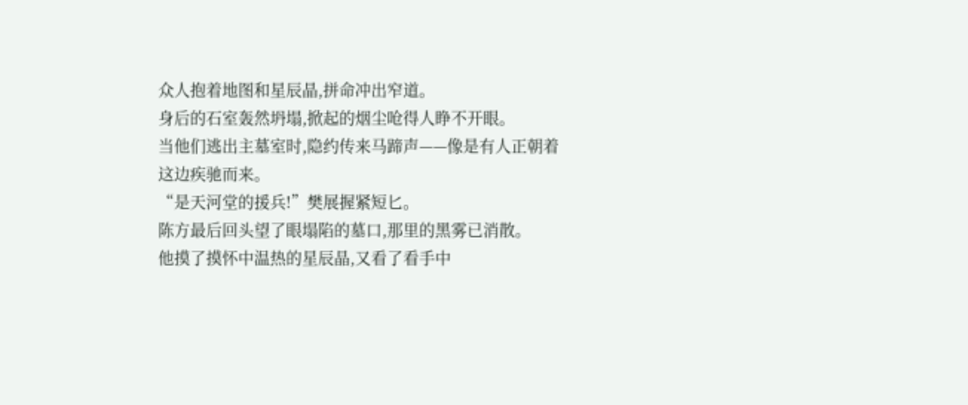众人抱着地图和星辰晶,拼命冲出窄道。
身后的石室轰然坍塌,掀起的烟尘呛得人睁不开眼。
当他们逃出主墓室时,隐约传来马蹄声——像是有人正朝着这边疾驰而来。
“是天河堂的援兵!”樊展握紧短匕。
陈方最后回头望了眼塌陷的墓口,那里的黑雾已消散。
他摸了摸怀中温热的星辰晶,又看了看手中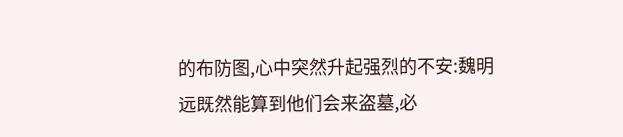的布防图,心中突然升起强烈的不安:魏明远既然能算到他们会来盗墓,必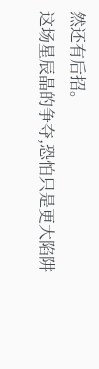然还有后招。
这场星辰晶的争夺,恐怕只是更大陷阱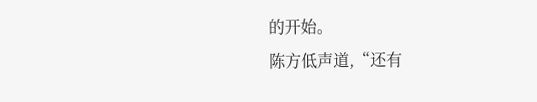的开始。
陈方低声道,“还有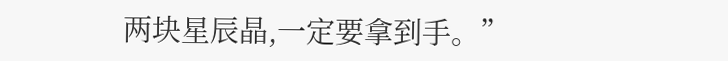两块星辰晶,一定要拿到手。”